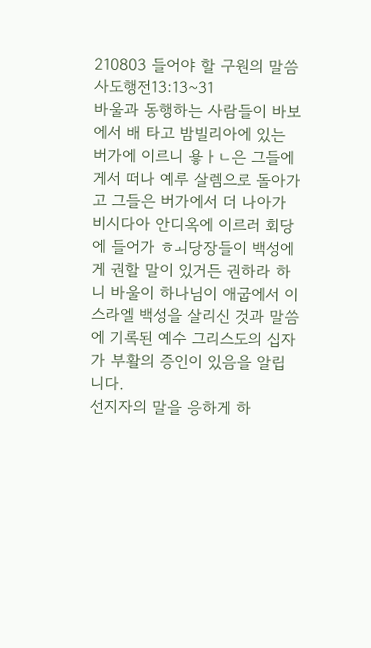210803 들어야 할 구원의 말씀 사도행전13:13~31
바울과 동행하는 사람들이 바보에서 배 타고 밤빌리아에 있는 버가에 이르니 욯ㅏㄴ은 그들에게서 떠나 예루 살렘으로 돌아가고 그들은 버가에서 더 나아가 비시다아 안디옥에 이르러 회당에 들어가 ㅎㅚ당장들이 백성에게 권할 말이 있거든 권하라 하니 바울이 하나님이 애굽에서 이스라엘 백성을 살리신 것과 말씀에 기록된 예수 그리스도의 십자가 부활의 증인이 있음을 알립니다.
선지자의 말을 응하게 하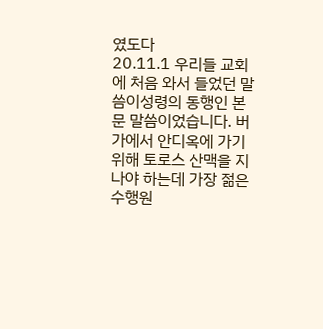였도다
20.11.1 우리들 교회에 처음 와서 들었던 말씀이성령의 동행인 본문 말씀이었습니다. 버가에서 안디옥에 가기 위해 토로스 산맥을 지나야 하는데 가장 젊은 수행원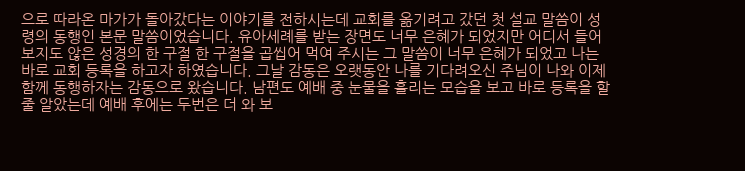으로 따라온 마가가 돌아갔다는 이야기를 전하시는데 교회를 옮기려고 갔던 첫 설교 말씀이 성령의 동행인 본문 말씀이었습니다. 유아세례를 받는 장면도 너무 은혜가 되었지만 어디서 들어보지도 않은 성경의 한 구절 한 구절을 곱씹어 먹여 주시는 그 말씀이 너무 은혜가 되었고 나는 바로 교회 등록을 하고자 하였습니다. 그날 감동은 오랫동안 나를 기다려오신 주님이 나와 이제 함께 동행하자는 감동으로 왔습니다. 남편도 예배 중 눈물을 흘리는 모습을 보고 바로 등록을 할 줄 알았는데 예배 후에는 두번은 더 와 보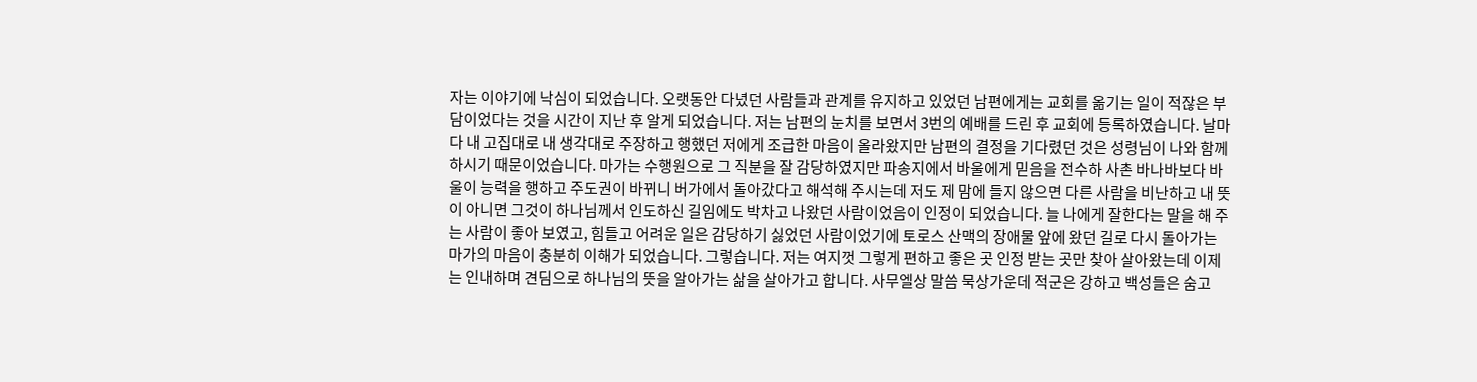자는 이야기에 낙심이 되었습니다. 오랫동안 다녔던 사람들과 관계를 유지하고 있었던 남편에게는 교회를 옮기는 일이 적잖은 부담이었다는 것을 시간이 지난 후 알게 되었습니다. 저는 남편의 눈치를 보면서 3번의 예배를 드린 후 교회에 등록하였습니다. 날마다 내 고집대로 내 생각대로 주장하고 행했던 저에게 조급한 마음이 올라왔지만 남편의 결정을 기다렸던 것은 성령님이 나와 함께 하시기 때문이었습니다. 마가는 수행원으로 그 직분을 잘 감당하였지만 파송지에서 바울에게 믿음을 전수하 사촌 바나바보다 바울이 능력을 행하고 주도권이 바뀌니 버가에서 돌아갔다고 해석해 주시는데 저도 제 맘에 들지 않으면 다른 사람을 비난하고 내 뜻이 아니면 그것이 하나님께서 인도하신 길임에도 박차고 나왔던 사람이었음이 인정이 되었습니다. 늘 나에게 잘한다는 말을 해 주는 사람이 좋아 보였고, 힘들고 어려운 일은 감당하기 싫었던 사람이었기에 토로스 산맥의 장애물 앞에 왔던 길로 다시 돌아가는 마가의 마음이 충분히 이해가 되었습니다. 그렇습니다. 저는 여지껏 그렇게 편하고 좋은 곳 인정 받는 곳만 찾아 살아왔는데 이제는 인내하며 견딤으로 하나님의 뜻을 알아가는 삶을 살아가고 합니다. 사무엘상 말씀 묵상가운데 적군은 강하고 백성들은 숨고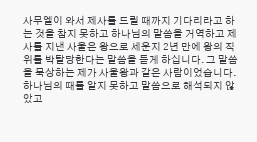사무엘이 와서 제사를 드릴 때까지 기다리라고 하는 것을 참지 못하고 하나님의 말씀을 거역하고 제사를 지낸 사울은 왕으로 세운지 2년 만에 왕의 직위를 박탈당한다는 말씀을 듣게 하십니다. 그 말씀을 묵상하는 제가 사울왕과 같은 사람이었습니다. 하나님의 때를 알지 못하고 말씀으로 해석되지 않았고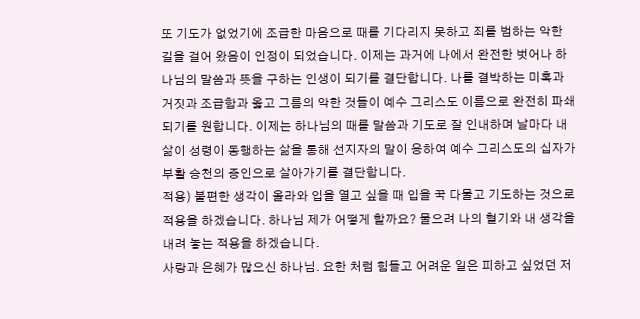또 기도가 없었기에 조급한 마음으로 때를 기다리지 못하고 죄를 범하는 악한 길을 걸어 왔음이 인정이 되었습니다. 이제는 과거에 나에서 완전한 벗어나 하나님의 말씀과 뜻을 구하는 인생이 되기를 결단합니다. 나를 결박하는 미혹과 거짓과 조급함과 옳고 그름의 악한 것들이 예수 그리스도 이름으로 완전히 파쇄되기를 원합니다. 이제는 하나님의 때를 말씀과 기도로 잘 인내하며 날마다 내 삶이 성령이 동행하는 삶을 통해 선지자의 말이 응하여 예수 그리스도의 십자가 부활 승천의 증인으로 살아가기를 결단합니다.
적용) 불편한 생각이 올라와 입을 열고 싶을 때 입을 꾹 다물고 기도하는 것으로 적용을 하겠습니다. 하나님 제가 어떻게 할까요? 물으려 나의 혈기와 내 생각을 내려 놓는 적용을 하겠습니다.
사랑과 은혜가 많으신 하나님. 요한 처럼 힘들고 어려운 일은 피하고 싶었던 저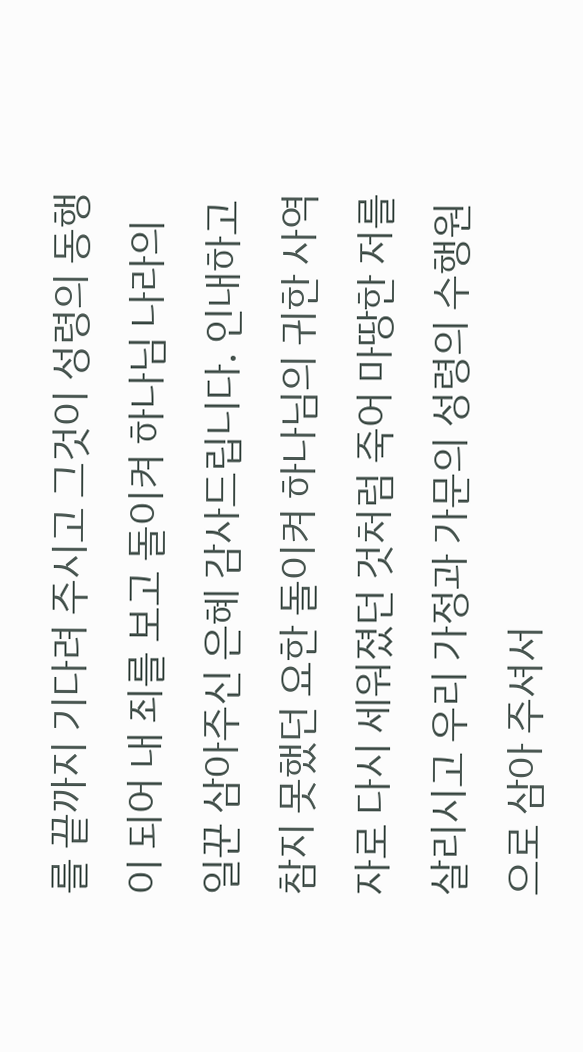를 끝까지 기다려 주시고 그것이 성령의 동행이 되어 내 죄를 보고 돌이켜 하나님 나라의 일꾼 삼아주신 은혜 감사드립니다. 인내하고 참지 못했던 요한 돌이켜 하나님의 귀한 사역자로 다시 세워졌던 것처럼 죽어 마땅한 저를 살리시고 우리 가정과 가문의 성령의 수행원으로 삼아 주셔서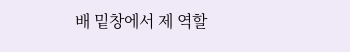배 밑창에서 제 역할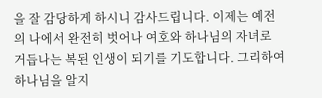을 잘 감당하게 하시니 감사드립니다. 이제는 예전의 나에서 완전히 벗어나 여호와 하나님의 자녀로 거듭나는 복된 인생이 되기를 기도합니다. 그리하여 하나님을 알지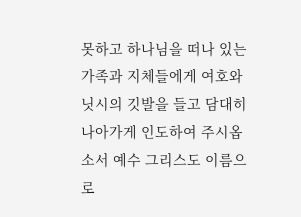못하고 하나님을 떠나 있는 가족과 지체들에게 여호와 닛시의 깃발을 들고 담대히 나아가게 인도하여 주시옵소서 예수 그리스도 이름으로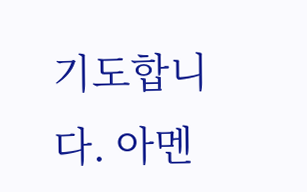기도합니다. 아멘